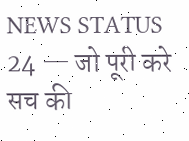NEWS STATUS 24 — जो पूरी करे सच की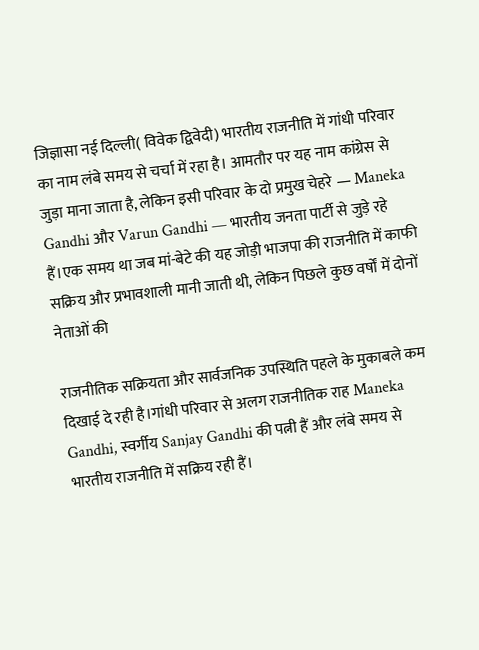जिज्ञासा नई दिल्ली( विवेक द्विवेदी) भारतीय राजनीति में गांधी परिवार का नाम लंबे समय से चर्चा में रहा है। आमतौर पर यह नाम कांग्रेस से जुड़ा माना जाता है, लेकिन इसी परिवार के दो प्रमुख चेहरे — Maneka Gandhi और Varun Gandhi — भारतीय जनता पार्टी से जुड़े रहे हैं।एक समय था जब मां-बेटे की यह जोड़ी भाजपा की राजनीति में काफी सक्रिय और प्रभावशाली मानी जाती थी, लेकिन पिछले कुछ वर्षों में दोनों नेताओं की

राजनीतिक सक्रियता और सार्वजनिक उपस्थिति पहले के मुकाबले कम दिखाई दे रही है।गांधी परिवार से अलग राजनीतिक राह Maneka Gandhi, स्वर्गीय Sanjay Gandhi की पत्नी हैं और लंबे समय से भारतीय राजनीति में सक्रिय रही हैं।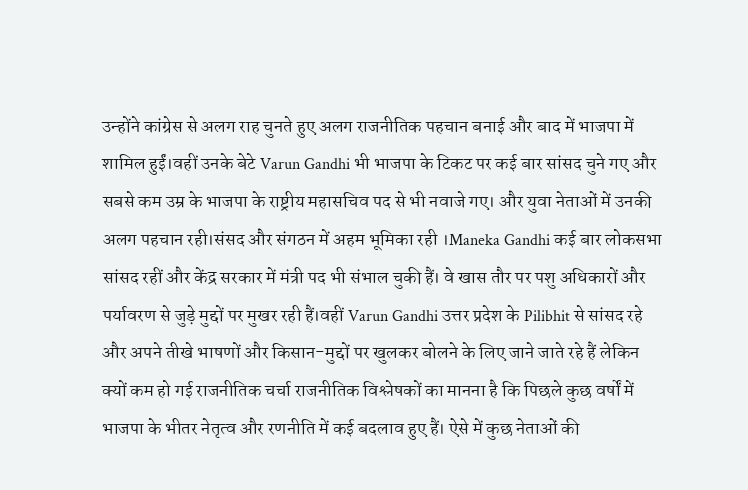उन्होंने कांग्रेस से अलग राह चुनते हुए अलग राजनीतिक पहचान बनाई और बाद में भाजपा में शामिल हुईं।वहीं उनके बेटे Varun Gandhi भी भाजपा के टिकट पर कई बार सांसद चुने गए और सबसे कम उम्र के भाजपा के राष्ट्रीय महासचिव पद से भी नवाजे गए। और युवा नेताओं में उनकी अलग पहचान रही।संसद और संगठन में अहम भूमिका रही ।Maneka Gandhi कई बार लोकसभा सांसद रहीं और केंद्र सरकार में मंत्री पद भी संभाल चुकी हैं। वे खास तौर पर पशु अधिकारों और पर्यावरण से जुड़े मुद्दों पर मुखर रही हैं।वहीं Varun Gandhi उत्तर प्रदेश के Pilibhit से सांसद रहे और अपने तीखे भाषणों और किसान-मुद्दों पर खुलकर बोलने के लिए जाने जाते रहे हैं लेकिन क्यों कम हो गई राजनीतिक चर्चा राजनीतिक विश्लेषकों का मानना है कि पिछले कुछ वर्षों में भाजपा के भीतर नेतृत्व और रणनीति में कई बदलाव हुए हैं। ऐसे में कुछ नेताओं की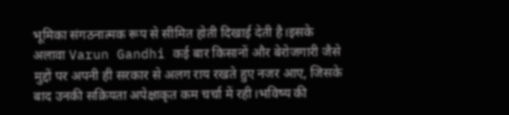भूमिका संगठनात्मक रूप से सीमित होती दिखाई देती है।इसके अलावा Varun Gandhi कई बार किसानों और बेरोजगारी जैसे मुद्दों पर अपनी ही सरकार से अलग राय रखते हुए नजर आए, जिसके बाद उनकी सक्रियता अपेक्षाकृत कम चर्चा में रही।भविष्य की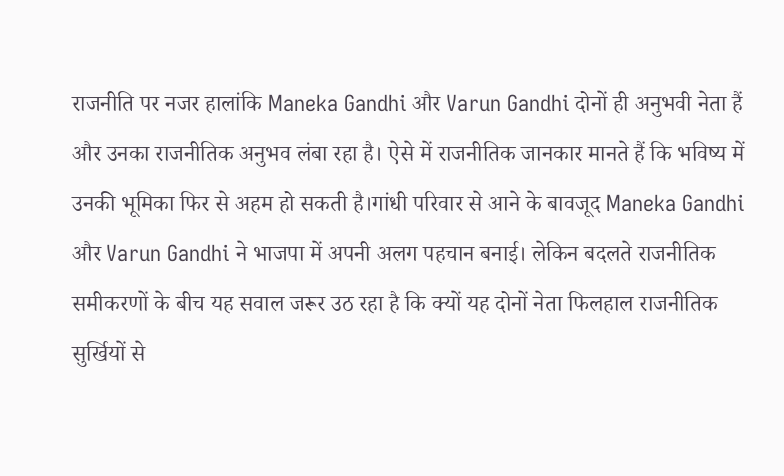राजनीति पर नजर हालांकि Maneka Gandhi और Varun Gandhi दोनों ही अनुभवी नेता हैं और उनका राजनीतिक अनुभव लंबा रहा है। ऐसे में राजनीतिक जानकार मानते हैं कि भविष्य में उनकी भूमिका फिर से अहम हो सकती है।गांधी परिवार से आने के बावजूद Maneka Gandhi और Varun Gandhi ने भाजपा में अपनी अलग पहचान बनाई। लेकिन बदलते राजनीतिक समीकरणों के बीच यह सवाल जरूर उठ रहा है कि क्यों यह दोनों नेता फिलहाल राजनीतिक सुर्खियों से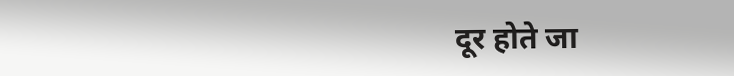दूर होते जा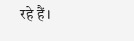रहे हैं।